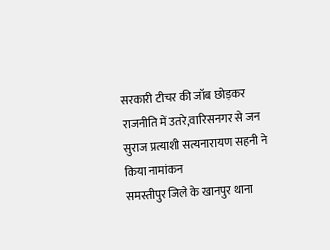सरकारी टीचर की जॉब छोड़कर राजनीति में उतरे,वारिसनगर से जन सुराज प्रत्याशी सत्यनारायण सहनी ने किया नामांकन
समस्तीपुर जिले के खानपुर थाना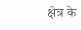क्षेत्र के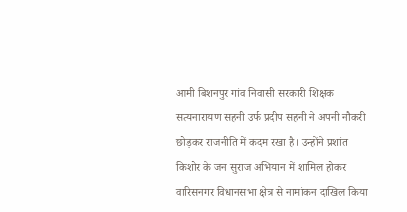आमी बिशनपुर गांव निवासी सरकारी शिक्षक सत्यनारायण सहनी उर्फ प्रदीप सहनी ने अपनी नौकरी छोड़कर राजनीति में कदम रखा है। उन्होंने प्रशांत किशोर के जन सुराज अभियान में शामिल होकर वारिसनगर विधानसभा क्षेत्र से नामांकन दाखिल किया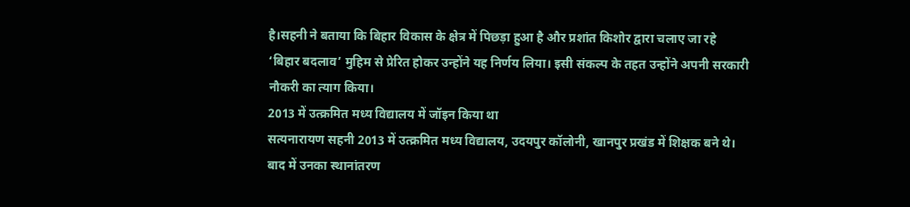है।सहनी ने बताया कि बिहार विकास के क्षेत्र में पिछड़ा हुआ है और प्रशांत किशोर द्वारा चलाए जा रहे ‘बिहार बदलाव’ मुहिम से प्रेरित होकर उन्होंने यह निर्णय लिया। इसी संकल्प के तहत उन्होंने अपनी सरकारी नौकरी का त्याग किया।
2013 में उत्क्रमित मध्य विद्यालय में जॉइन किया था
सत्यनारायण सहनी 2013 में उत्क्रमित मध्य विद्यालय, उदयपुर कॉलोनी, खानपुर प्रखंड में शिक्षक बने थे। बाद में उनका स्थानांतरण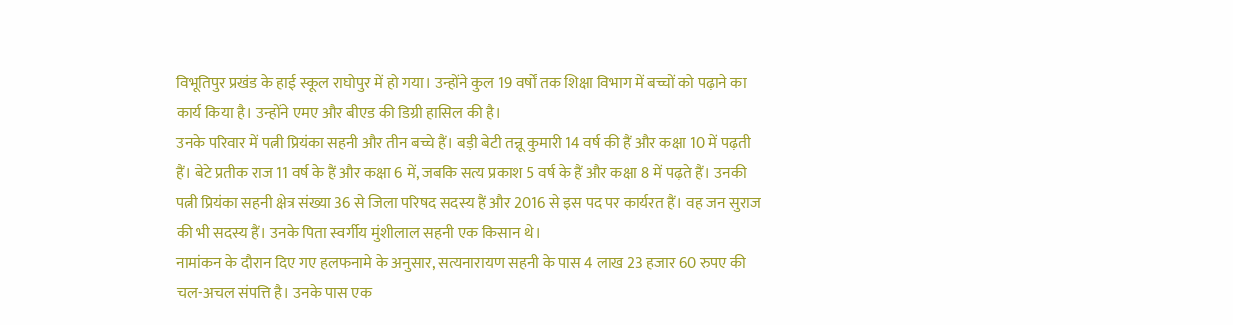विभूतिपुर प्रखंड के हाई स्कूल राघोपुर में हो गया। उन्होंने कुल 19 वर्षों तक शिक्षा विभाग में बच्चों को पढ़ाने का कार्य किया है। उन्होंने एमए और बीएड की डिग्री हासिल की है।
उनके परिवार में पत्नी प्रियंका सहनी और तीन बच्चे हैं। बड़ी बेटी तन्नू कुमारी 14 वर्ष की हैं और कक्षा 10 में पढ़ती हैं। बेटे प्रतीक राज 11 वर्ष के हैं और कक्षा 6 में, जबकि सत्य प्रकाश 5 वर्ष के हैं और कक्षा 8 में पढ़ते हैं। उनकी पत्नी प्रियंका सहनी क्षेत्र संख्या 36 से जिला परिषद सदस्य हैं और 2016 से इस पद पर कार्यरत हैं। वह जन सुराज की भी सदस्य हैं। उनके पिता स्वर्गीय मुंशीलाल सहनी एक किसान थे।
नामांकन के दौरान दिए गए हलफनामे के अनुसार, सत्यनारायण सहनी के पास 4 लाख 23 हजार 60 रुपए की चल-अचल संपत्ति है। उनके पास एक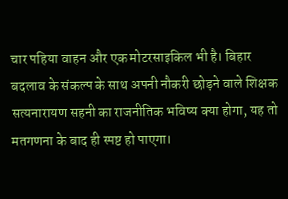चार पहिया वाहन और एक मोटरसाइकिल भी है। बिहार बदलाव के संकल्प के साथ अपनी नौकरी छोड़ने वाले शिक्षक सत्यनारायण सहनी का राजनीतिक भविष्य क्या होगा, यह तो मतगणना के बाद ही स्पष्ट हो पाएगा।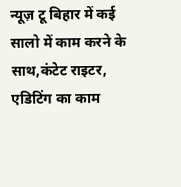न्यूज़ टू बिहार में कई सालो में काम करने के साथ,कंटेट राइटर, एडिटिंग का काम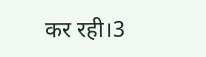कर रही।3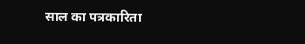साल का पत्रकारिता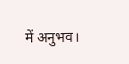में अनुभव।